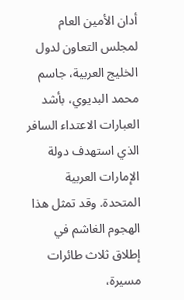أدان الأمين العام لمجلس التعاون لدول الخليج العربية، جاسم محمد البديوي، بأشد العبارات الاعتداء السافر الذي استهدف دولة الإمارات العربية المتحدة. وقد تمثل هذا الهجوم الغاشم في إطلاق ثلاث طائرات مسيرة،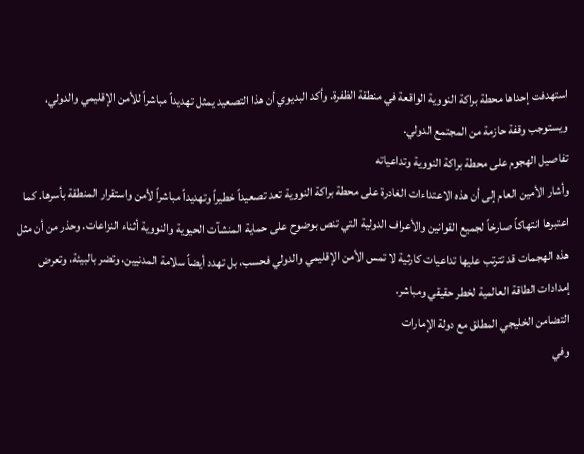استهدفت إحداها محطة براكة النووية الواقعة في منطقة الظفرة. وأكد البديوي أن هذا التصعيد يمثل تهديداً مباشراً للأمن الإقليمي والدولي، ويستوجب وقفة حازمة من المجتمع الدولي.
تفاصيل الهجوم على محطة براكة النووية وتداعياته
وأشار الأمين العام إلى أن هذه الاعتداءات الغادرة على محطة براكة النووية تعد تصعيداً خطيراً وتهديداً مباشراً لأمن واستقرار المنطقة بأسرها. كما اعتبرها انتهاكاً صارخاً لجميع القوانين والأعراف الدولية التي تنص بوضوح على حماية المنشآت الحيوية والنووية أثناء النزاعات. وحذر من أن مثل هذه الهجمات قد تترتب عليها تداعيات كارثية لا تمس الأمن الإقليمي والدولي فحسب، بل تهدد أيضاً سلامة المدنيين، وتضر بالبيئة، وتعرض إمدادات الطاقة العالمية لخطر حقيقي ومباشر.
التضامن الخليجي المطلق مع دولة الإمارات
وفي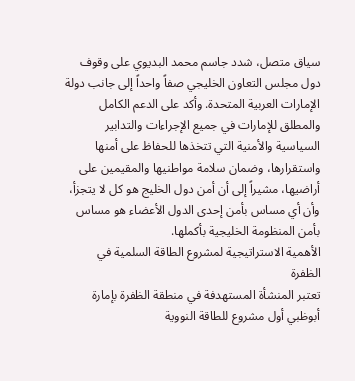سياق متصل، شدد جاسم محمد البديوي على وقوف دول مجلس التعاون الخليجي صفاً واحداً إلى جانب دولة الإمارات العربية المتحدة. وأكد على الدعم الكامل والمطلق للإمارات في جميع الإجراءات والتدابير السياسية والأمنية التي تتخذها للحفاظ على أمنها واستقرارها، وضمان سلامة مواطنيها والمقيمين على أراضيها، مشيراً إلى أن أمن دول الخليج هو كل لا يتجزأ، وأن أي مساس بأمن إحدى الدول الأعضاء هو مساس بأمن المنظومة الخليجية بأكملها.
الأهمية الاستراتيجية لمشروع الطاقة السلمية في الظفرة
تعتبر المنشأة المستهدفة في منطقة الظفرة بإمارة أبوظبي أول مشروع للطاقة النووية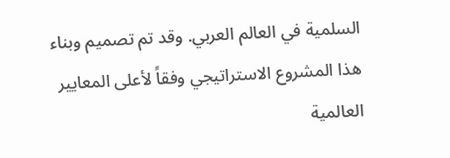السلمية في العالم العربي. وقد تم تصميم وبناء هذا المشروع الاستراتيجي وفقاً لأعلى المعايير العالمية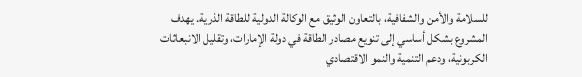للسلامة والأمن والشفافية، بالتعاون الوثيق مع الوكالة الدولية للطاقة الذرية. يهدف المشروع بشكل أساسي إلى تنويع مصادر الطاقة في دولة الإمارات، وتقليل الانبعاثات الكربونية، ودعم التنمية والنمو الاقتصادي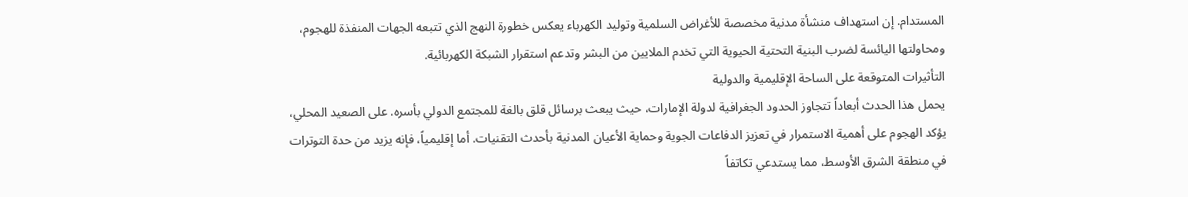المستدام. إن استهداف منشأة مدنية مخصصة للأغراض السلمية وتوليد الكهرباء يعكس خطورة النهج الذي تتبعه الجهات المنفذة للهجوم، ومحاولتها اليائسة لضرب البنية التحتية الحيوية التي تخدم الملايين من البشر وتدعم استقرار الشبكة الكهربائية.
التأثيرات المتوقعة على الساحة الإقليمية والدولية
يحمل هذا الحدث أبعاداً تتجاوز الحدود الجغرافية لدولة الإمارات، حيث يبعث برسائل قلق بالغة للمجتمع الدولي بأسره. على الصعيد المحلي، يؤكد الهجوم على أهمية الاستمرار في تعزيز الدفاعات الجوية وحماية الأعيان المدنية بأحدث التقنيات. أما إقليمياً، فإنه يزيد من حدة التوترات في منطقة الشرق الأوسط، مما يستدعي تكاتفاً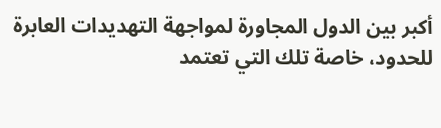أكبر بين الدول المجاورة لمواجهة التهديدات العابرة للحدود، خاصة تلك التي تعتمد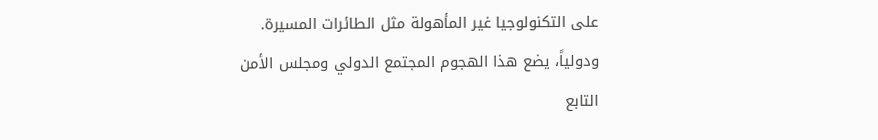على التكنولوجيا غير المأهولة مثل الطائرات المسيرة. ودولياً، يضع هذا الهجوم المجتمع الدولي ومجلس الأمن التابع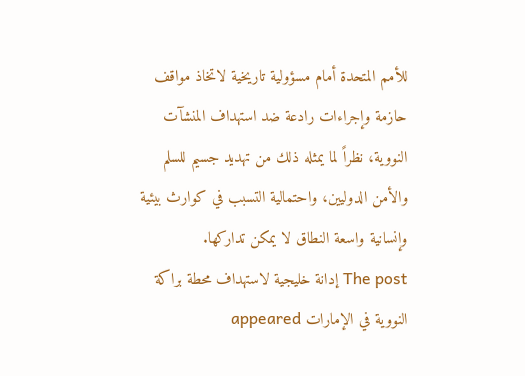للأمم المتحدة أمام مسؤولية تاريخية لاتخاذ مواقف حازمة وإجراءات رادعة ضد استهداف المنشآت النووية، نظراً لما يمثله ذلك من تهديد جسيم للسلم والأمن الدوليين، واحتمالية التسبب في كوارث بيئية وإنسانية واسعة النطاق لا يمكن تداركها.
The post إدانة خليجية لاستهداف محطة براكة النووية في الإمارات appeared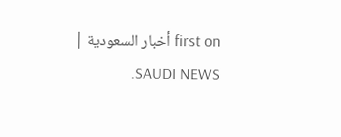first on أخبار السعودية | SAUDI NEWS.